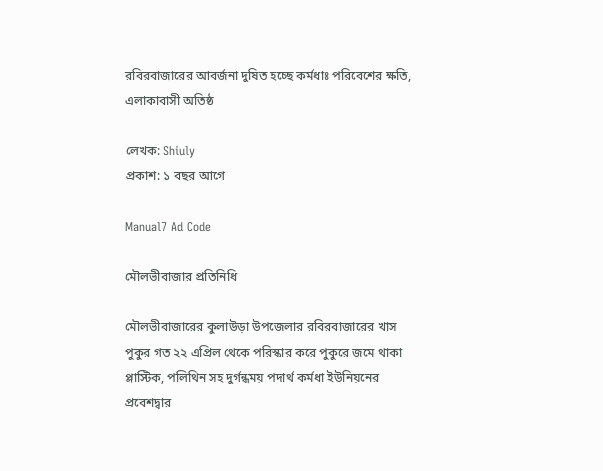রবিরবাজারের আবর্জনা দুষিত হচ্ছে কর্মধাঃ পরিবেশের ক্ষতি, এলাকাবাসী অতিষ্ঠ

লেখক: Shiuly
প্রকাশ: ১ বছর আগে

Manual7 Ad Code

মৌলভীবাজার প্রতিনিধি

মৌলভীবাজারের কুলাউড়া উপজেলার রবিরবাজারের খাস পুকুর গত ২২ এপ্রিল থেকে পরিস্কার করে পুকুরে জমে থাকা প্লাস্টিক, পলিথিন সহ দুর্গন্ধময় পদার্থ কর্মধা ইউনিয়নের প্রবেশদ্বার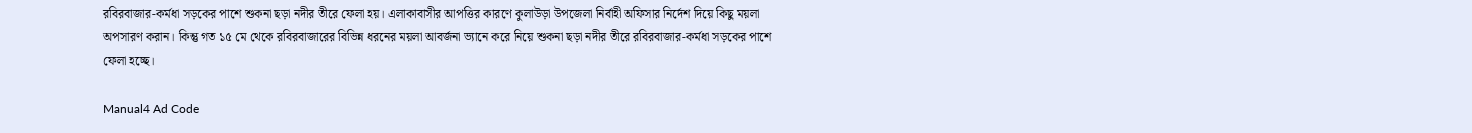রবিরবাজার-কর্মধা সড়কের পাশে শুকনা ছড়া নদীর তীরে ফেলা হয়। এলাকাবাসীর আপত্তির কারণে কুলাউড়া উপজেলা নির্বাহী অফিসার নির্দেশ দিয়ে কিছু ময়লা অপসারণ করান। কিন্তু গত ১৫ মে থেকে রবিরবাজারের বিভিন্ন ধরনের ময়লা আবর্জনা ভ্যানে করে নিয়ে শুকনা ছড়া নদীর তীরে রবিরবাজার-কর্মধা সড়কের পাশে ফেলা হচ্ছে।

Manual4 Ad Code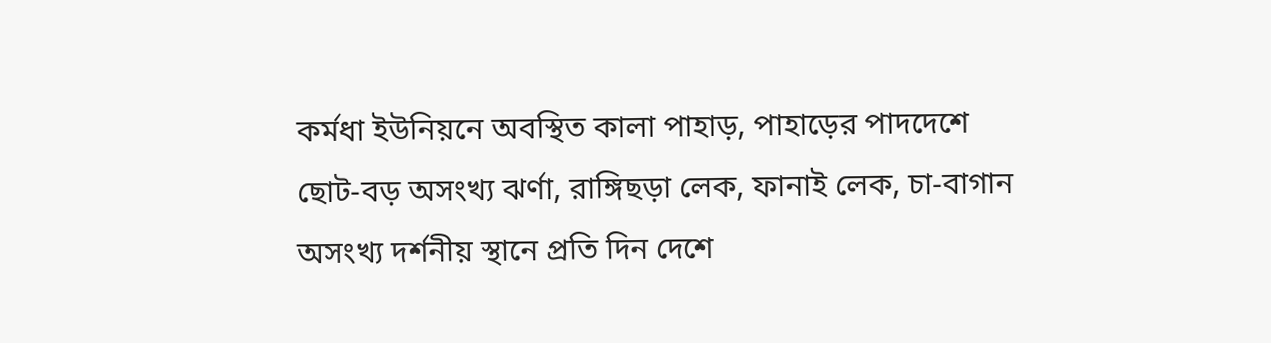কর্মধা ইউনিয়নে অবস্থিত কালা পাহাড়, পাহাড়ের পাদদেশে ছোট-বড় অসংখ্য ঝর্ণা, রাঙ্গিছড়া লেক, ফানাই লেক, চা-বাগান অসংখ্য দর্শনীয় স্থানে প্রতি দিন দেশে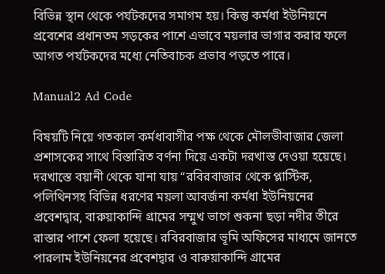বিভিন্ন স্থান থেকে পর্যটকদের সমাগম হয়। কিন্তু কর্মধা ইউনিয়নে প্রবেশের প্রধানতম সড়কের পাশে এভাবে ময়লার ভাগার করার ফলে আগত পর্যটকদের মধ্যে নেতিবাচক প্রভাব পড়তে পারে।

Manual2 Ad Code

বিষয়টি নিয়ে গতকাল কর্মধাবাসীর পক্ষ থেকে মৌলভীবাজার জেলা প্রশাসকের সাথে বিস্তারিত বর্ণনা দিয়ে একটা দরখাস্ত দেওয়া হয়েছে। দরখাস্তে বয়ানী থেকে যানা যায় “রবিরবাজার থেকে প্লাস্টিক, পলিথিনসহ বিভিন্ন ধরণের ময়লা আবর্জনা কর্মধা ইউনিয়নের প্রবেশদ্বার, বারুয়াকান্দি গ্রামের সম্মুখ ভাগে শুকনা ছড়া নদীর তীরে রাস্তার পাশে ফেলা হয়েছে। রবিরবাজার ভূমি অফিসের মাধ্যমে জানতে পারলাম ইউনিয়নের প্রবেশদ্বার ও বারুয়াকান্দি গ্রামের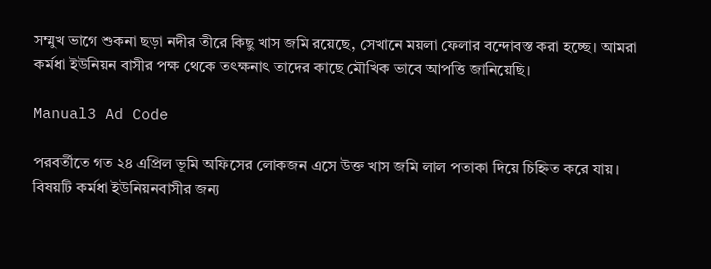সম্মুখ ভাগে শুকনা ছড়া নদীর তীরে কিছু খাস জমি রয়েছে, সেখানে ময়লা ফেলার বন্দোবস্ত করা হচ্ছে। আমরা কর্মধা ইউনিয়ন বাসীর পক্ষ থেকে তৎক্ষনাৎ তাদের কাছে মৌখিক ভাবে আপত্তি জানিয়েছি।

Manual3 Ad Code

পরবর্তীতে গত ২৪ এপ্রিল ভূমি অফিসের লোকজন এসে উক্ত খাস জমি লাল পতাকা দিয়ে চিহ্নিত করে যায়। বিষয়টি কর্মধা ইউনিয়নবাসীর জন্য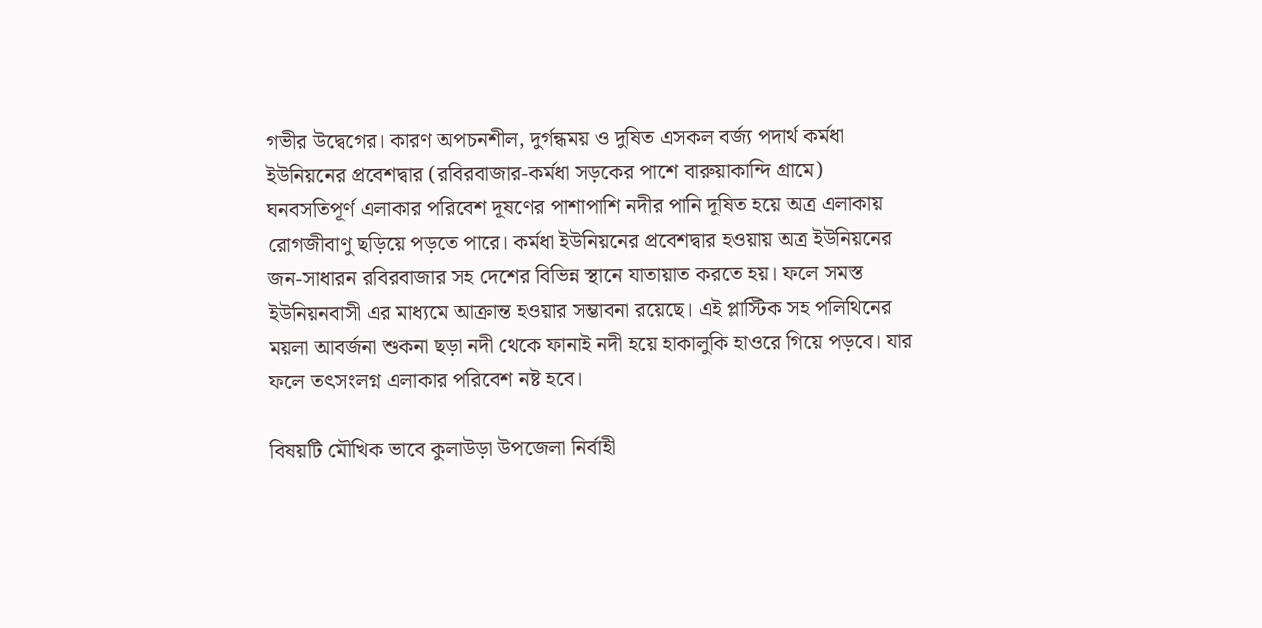গভীর উদ্বেগের। কারণ অপচনশীল, দুর্গন্ধময় ও দুষিত এসকল বর্জ্য পদার্থ কর্মধা ইউনিয়নের প্রবেশদ্বার (রবিরবাজার-কর্মধা সড়কের পাশে বারুয়াকান্দি গ্রামে) ঘনবসতিপূর্ণ এলাকার পরিবেশ দূষণের পাশাপাশি নদীর পানি দূষিত হয়ে অত্র এলাকায় রোগজীবাণু ছড়িয়ে পড়তে পারে। কর্মধা ইউনিয়নের প্রবেশদ্বার হওয়ায় অত্র ইউনিয়নের জন-সাধারন রবিরবাজার সহ দেশের বিভিন্ন স্থানে যাতায়াত করতে হয়। ফলে সমস্ত ইউনিয়নবাসী এর মাধ্যমে আক্রান্ত হওয়ার সম্ভাবনা রয়েছে। এই প্লাস্টিক সহ পলিথিনের ময়লা আবর্জনা শুকনা ছড়া নদী থেকে ফানাই নদী হয়ে হাকালুকি হাওরে গিয়ে পড়বে। যার ফলে তৎসংলগ্ন এলাকার পরিবেশ নষ্ট হবে।

বিষয়টি মৌখিক ভাবে কুলাউড়া উপজেলা নির্বাহী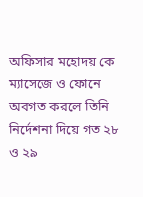অফিসার মহোদয় কে ম্যাসেজে ও ফোনে অবগত করলে তিনি নির্দেশনা দিয়ে গত ২৮ ও ২৯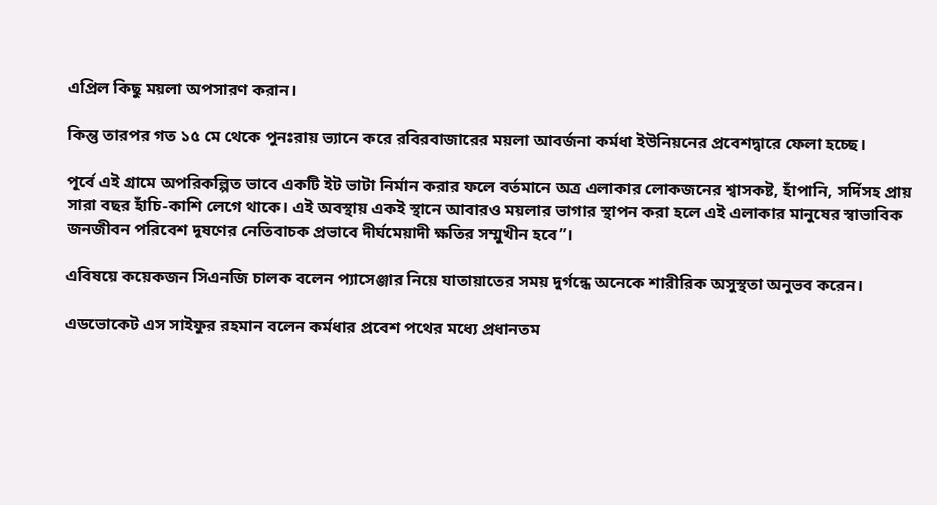এপ্রিল কিছু ময়লা অপসারণ করান।

কিন্তু তারপর গত ১৫ মে থেকে পুনঃরায় ভ্যানে করে রবিরবাজারের ময়লা আবর্জনা কর্মধা ইউনিয়নের প্রবেশদ্বারে ফেলা হচ্ছে।

পূর্বে এই গ্রামে অপরিকল্পিত ভাবে একটি ইট ভাটা নির্মান করার ফলে বর্তমানে অত্র এলাকার লোকজনের শ্বাসকষ্ট, হাঁপানি, সর্দিসহ প্রায় সারা বছর হাঁচি-কাশি লেগে থাকে। এই অবস্থায় একই স্থানে আবারও ময়লার ভাগার স্থাপন করা হলে এই এলাকার মানুষের স্বাভাবিক জনজীবন পরিবেশ দূষণের নেতিবাচক প্রভাবে দীর্ঘমেয়াদী ক্ষতির সম্মুখীন হবে”।

এবিষয়ে কয়েকজন সিএনজি চালক বলেন প্যাসেঞ্জার নিয়ে যাতায়াতের সময় দুর্গন্ধে অনেকে শারীরিক অসুস্থতা অনুভব করেন।

এডভোকেট এস সাইফুর রহমান বলেন কর্মধার প্রবেশ পথের মধ্যে প্রধানতম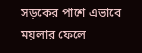সড়কের পাশে এভাবে ময়লার ফেলে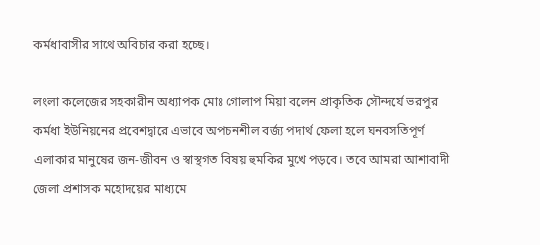কর্মধাবাসীর সাথে অবিচার করা হচ্ছে।

লংলা কলেজের সহকারীন অধ্যাপক মোঃ গোলাপ মিয়া বলেন প্রাকৃতিক সৌন্দর্যে ভরপুর কর্মধা ইউনিয়নের প্রবেশদ্বারে এভাবে অপচনশীল বর্জ্য পদার্থ ফেলা হলে ঘনবসতিপূর্ণ এলাকার মানুষের জন-জীবন ও স্বাস্থগত বিষয় হুমকির মুখে পড়বে। তবে আমরা আশাবাদী জেলা প্রশাসক মহোদয়ের মাধ্যমে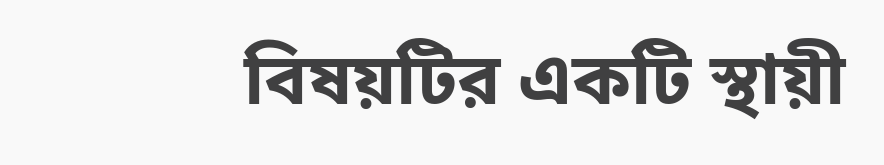বিষয়টির একটি স্থায়ী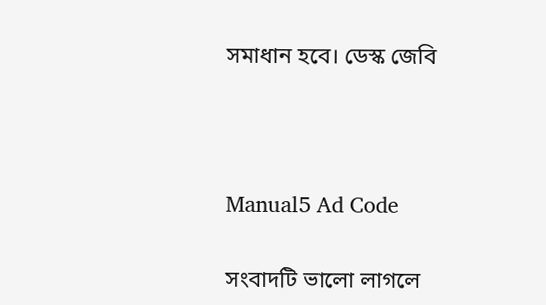সমাধান হবে। ডেস্ক জেবি



Manual5 Ad Code

সংবাদটি ভালো লাগলে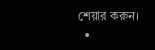শেয়ার করুন।
  •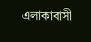এলাকাবাসী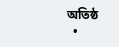অতিষ্ঠ
  •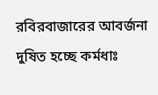রবিরবাজারের আবর্জনা দুষিত হচ্ছে কর্মধাঃ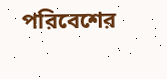পরিবেশের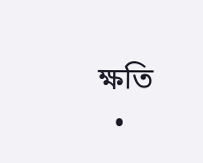ক্ষতি
  •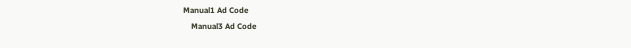Manual1 Ad Code
    Manual3 Ad Code